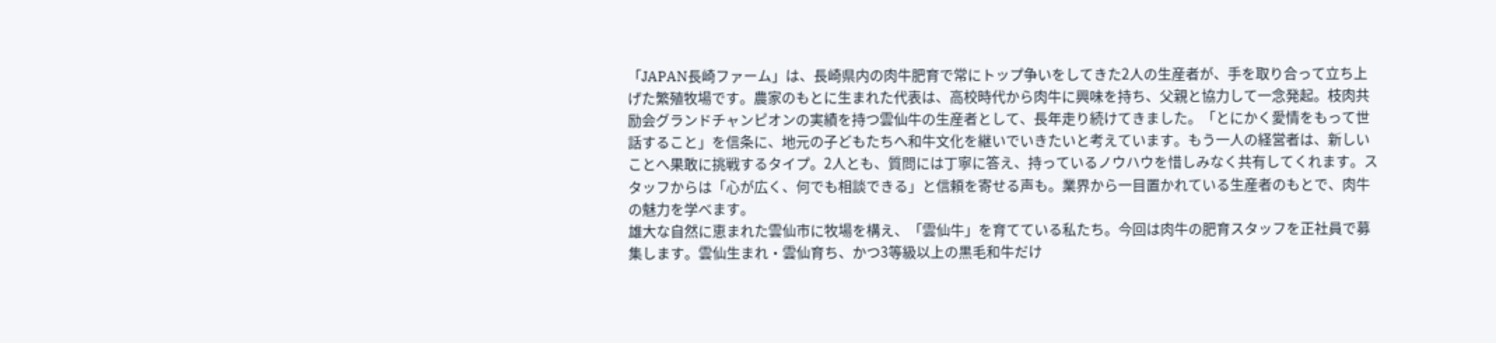「JAPAN長崎ファーム」は、長崎県内の肉牛肥育で常にトップ争いをしてきた2人の生産者が、手を取り合って立ち上げた繁殖牧場です。農家のもとに生まれた代表は、高校時代から肉牛に興味を持ち、父親と協力して一念発起。枝肉共励会グランドチャンピオンの実績を持つ雲仙牛の生産者として、長年走り続けてきました。「とにかく愛情をもって世話すること」を信条に、地元の子どもたちへ和牛文化を継いでいきたいと考えています。もう一人の経営者は、新しいことへ果敢に挑戦するタイプ。2人とも、質問には丁寧に答え、持っているノウハウを惜しみなく共有してくれます。スタッフからは「心が広く、何でも相談できる」と信頼を寄せる声も。業界から一目置かれている生産者のもとで、肉牛の魅力を学べます。
雄大な自然に恵まれた雲仙市に牧場を構え、「雲仙牛」を育てている私たち。今回は肉牛の肥育スタッフを正社員で募集します。雲仙生まれ・雲仙育ち、かつ3等級以上の黒毛和牛だけ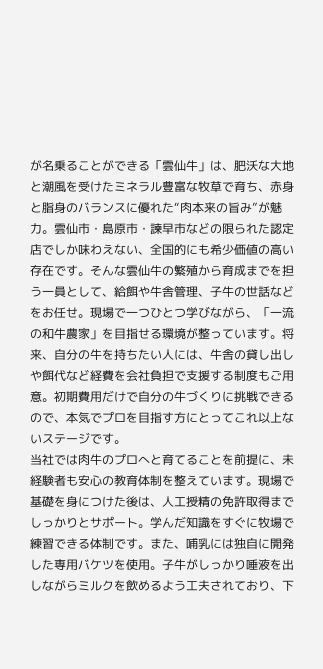が名乗ることができる「雲仙牛」は、肥沃な大地と潮風を受けたミネラル豊富な牧草で育ち、赤身と脂身のバランスに優れた“肉本来の旨み”が魅力。雲仙市・島原市・諫早市などの限られた認定店でしか味わえない、全国的にも希少価値の高い存在です。そんな雲仙牛の繁殖から育成までを担う一員として、給餌や牛舎管理、子牛の世話などをお任せ。現場で一つひとつ学びながら、「一流の和牛農家」を目指せる環境が整っています。将来、自分の牛を持ちたい人には、牛舎の貸し出しや餌代など経費を会社負担で支援する制度もご用意。初期費用だけで自分の牛づくりに挑戦できるので、本気でプロを目指す方にとってこれ以上ないステージです。
当社では肉牛のプロへと育てることを前提に、未経験者も安心の教育体制を整えています。現場で基礎を身につけた後は、人工授精の免許取得までしっかりとサポート。学んだ知識をすぐに牧場で練習できる体制です。また、哺乳には独自に開発した専用バケツを使用。子牛がしっかり唾液を出しながらミルクを飲めるよう工夫されており、下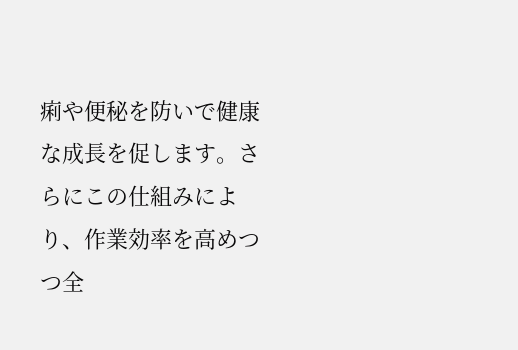痢や便秘を防いで健康な成長を促します。さらにこの仕組みにより、作業効率を高めつつ全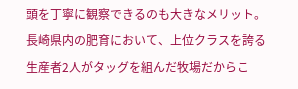頭を丁寧に観察できるのも大きなメリット。長崎県内の肥育において、上位クラスを誇る生産者2人がタッグを組んだ牧場だからこ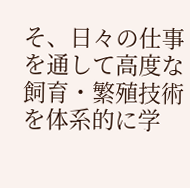そ、日々の仕事を通して高度な飼育・繁殖技術を体系的に学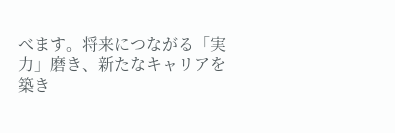べます。将来につながる「実力」磨き、新たなキャリアを築き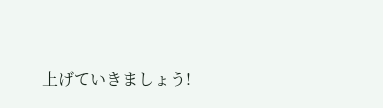上げていきましょう!